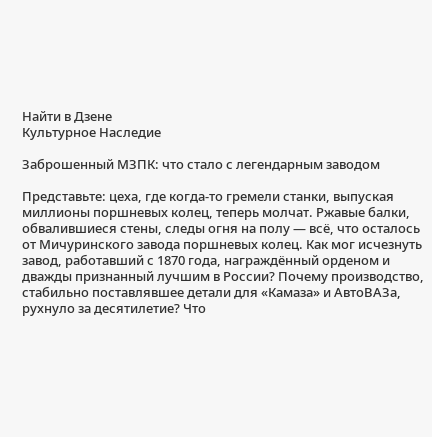Найти в Дзене
Культурное Наследие

Заброшенный МЗПК: что стало с легендарным заводом

Представьте: цеха, где когда-то гремели станки, выпуская миллионы поршневых колец, теперь молчат. Ржавые балки, обвалившиеся стены, следы огня на полу — всё, что осталось от Мичуринского завода поршневых колец. Как мог исчезнуть завод, работавший с 1870 года, награждённый орденом и дважды признанный лучшим в России? Почему производство, стабильно поставлявшее детали для «Камаза» и АвтоВАЗа, рухнуло за десятилетие? Что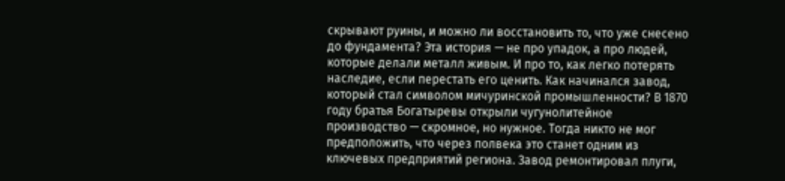скрывают руины, и можно ли восстановить то, что уже снесено до фундамента? Эта история — не про упадок, а про людей, которые делали металл живым. И про то, как легко потерять наследие, если перестать его ценить. Как начинался завод, который стал символом мичуринской промышленности? В 1870 году братья Богатыревы открыли чугунолитейное производство — скромное, но нужное. Тогда никто не мог предположить, что через полвека это станет одним из ключевых предприятий региона. Завод ремонтировал плуги,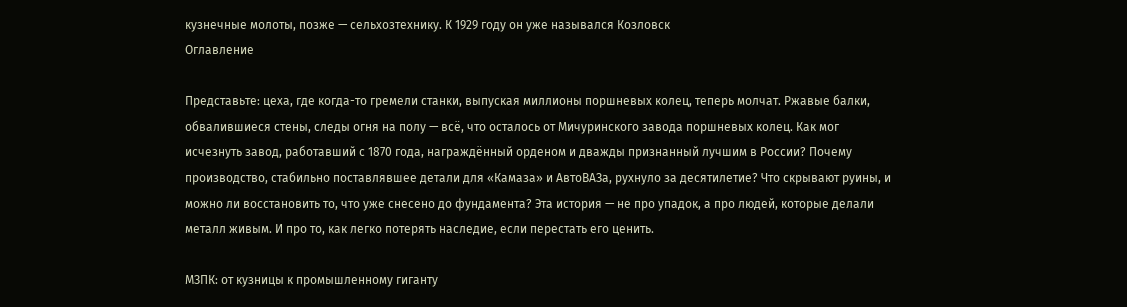кузнечные молоты, позже — сельхозтехнику. К 1929 году он уже назывался Козловск
Оглавление

Представьте: цеха, где когда-то гремели станки, выпуская миллионы поршневых колец, теперь молчат. Ржавые балки, обвалившиеся стены, следы огня на полу — всё, что осталось от Мичуринского завода поршневых колец. Как мог исчезнуть завод, работавший с 1870 года, награждённый орденом и дважды признанный лучшим в России? Почему производство, стабильно поставлявшее детали для «Камаза» и АвтоВАЗа, рухнуло за десятилетие? Что скрывают руины, и можно ли восстановить то, что уже снесено до фундамента? Эта история — не про упадок, а про людей, которые делали металл живым. И про то, как легко потерять наследие, если перестать его ценить.

МЗПК: от кузницы к промышленному гиганту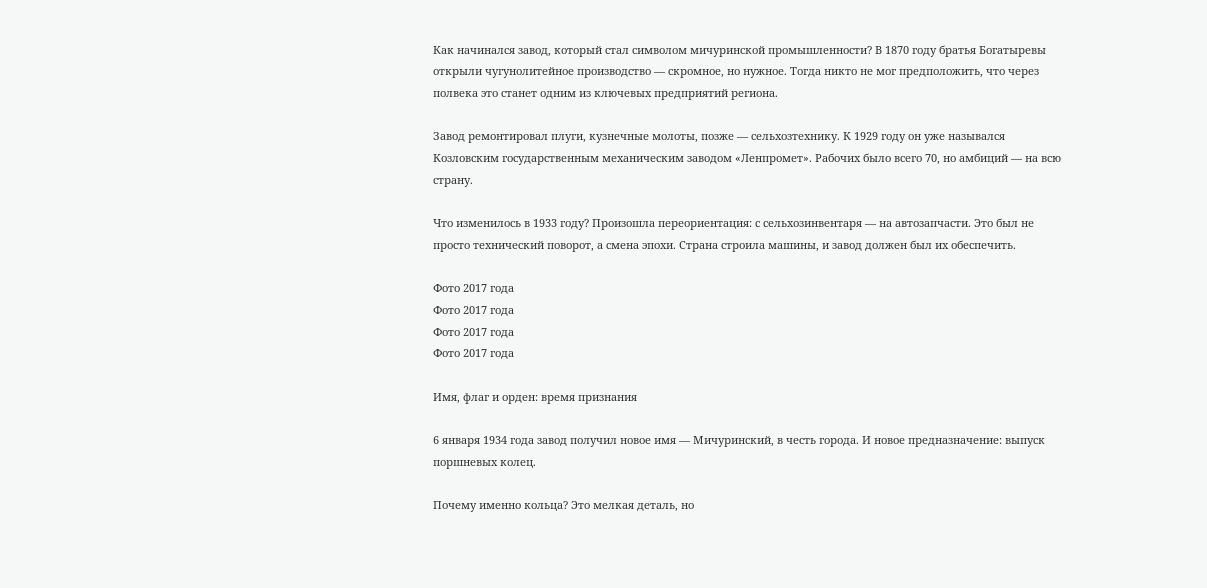Как начинался завод, который стал символом мичуринской промышленности? В 1870 году братья Богатыревы открыли чугунолитейное производство — скромное, но нужное. Тогда никто не мог предположить, что через полвека это станет одним из ключевых предприятий региона.

Завод ремонтировал плуги, кузнечные молоты, позже — сельхозтехнику. К 1929 году он уже назывался Козловским государственным механическим заводом «Ленпромет». Рабочих было всего 70, но амбиций — на всю страну.

Что изменилось в 1933 году? Произошла переориентация: с сельхозинвентаря — на автозапчасти. Это был не просто технический поворот, а смена эпохи. Страна строила машины, и завод должен был их обеспечить.

Фото 2017 года
Фото 2017 года
Фото 2017 года
Фото 2017 года

Имя, флаг и орден: время признания

6 января 1934 года завод получил новое имя — Мичуринский, в честь города. И новое предназначение: выпуск поршневых колец.

Почему именно кольца? Это мелкая деталь, но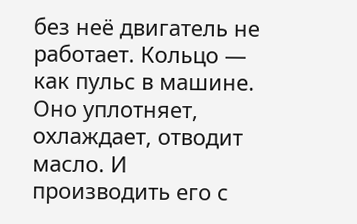без неё двигатель не работает. Кольцо — как пульс в машине. Оно уплотняет, охлаждает, отводит масло. И производить его с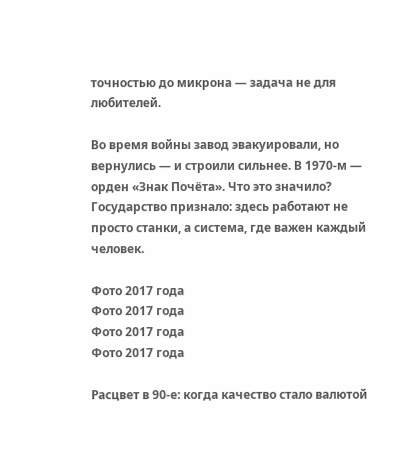точностью до микрона — задача не для любителей.

Во время войны завод эвакуировали, но вернулись — и строили сильнее. В 1970-м — орден «Знак Почёта». Что это значило? Государство признало: здесь работают не просто станки, а система, где важен каждый человек.

Фото 2017 года
Фото 2017 года
Фото 2017 года
Фото 2017 года

Расцвет в 90-е: когда качество стало валютой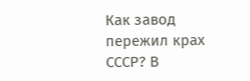Как завод пережил крах СССР? В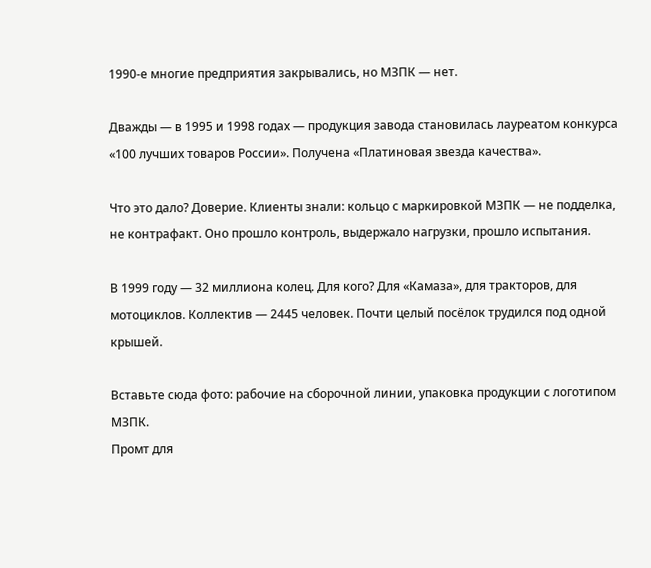1990-е многие предприятия закрывались, но МЗПК — нет.

Дважды — в 1995 и 1998 годах — продукция завода становилась лауреатом конкурса «100 лучших товаров России». Получена «Платиновая звезда качества».

Что это дало? Доверие. Клиенты знали: кольцо с маркировкой МЗПК — не подделка, не контрафакт. Оно прошло контроль, выдержало нагрузки, прошло испытания.

В 1999 году — 32 миллиона колец. Для кого? Для «Камаза», для тракторов, для мотоциклов. Коллектив — 2445 человек. Почти целый посёлок трудился под одной крышей.

Вставьте сюда фото: рабочие на сборочной линии, упаковка продукции с логотипом МЗПК.
Промт для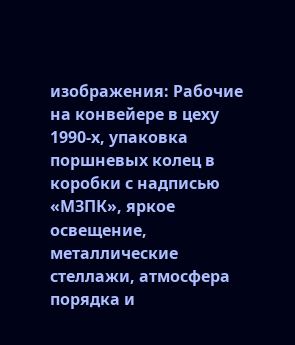изображения: Рабочие на конвейере в цеху 1990-х, упаковка поршневых колец в коробки с надписью «МЗПК», яркое освещение, металлические стеллажи, атмосфера порядка и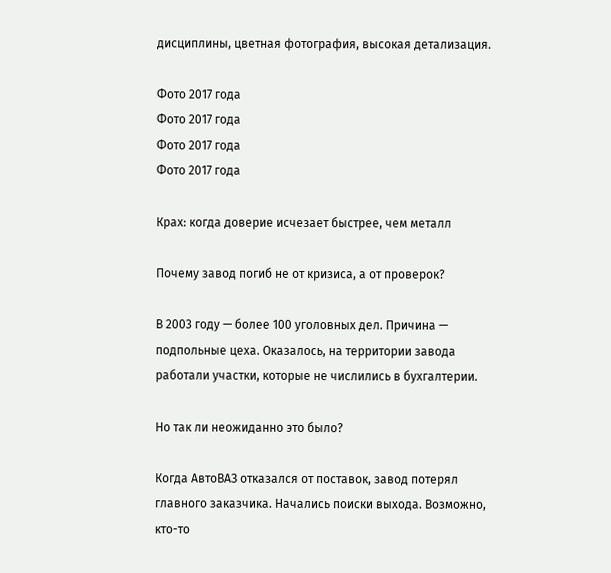дисциплины, цветная фотография, высокая детализация.

Фото 2017 года
Фото 2017 года
Фото 2017 года
Фото 2017 года

Крах: когда доверие исчезает быстрее, чем металл

Почему завод погиб не от кризиса, а от проверок?

В 2003 году — более 100 уголовных дел. Причина — подпольные цеха. Оказалось, на территории завода работали участки, которые не числились в бухгалтерии.

Но так ли неожиданно это было?

Когда АвтоВАЗ отказался от поставок, завод потерял главного заказчика. Начались поиски выхода. Возможно, кто-то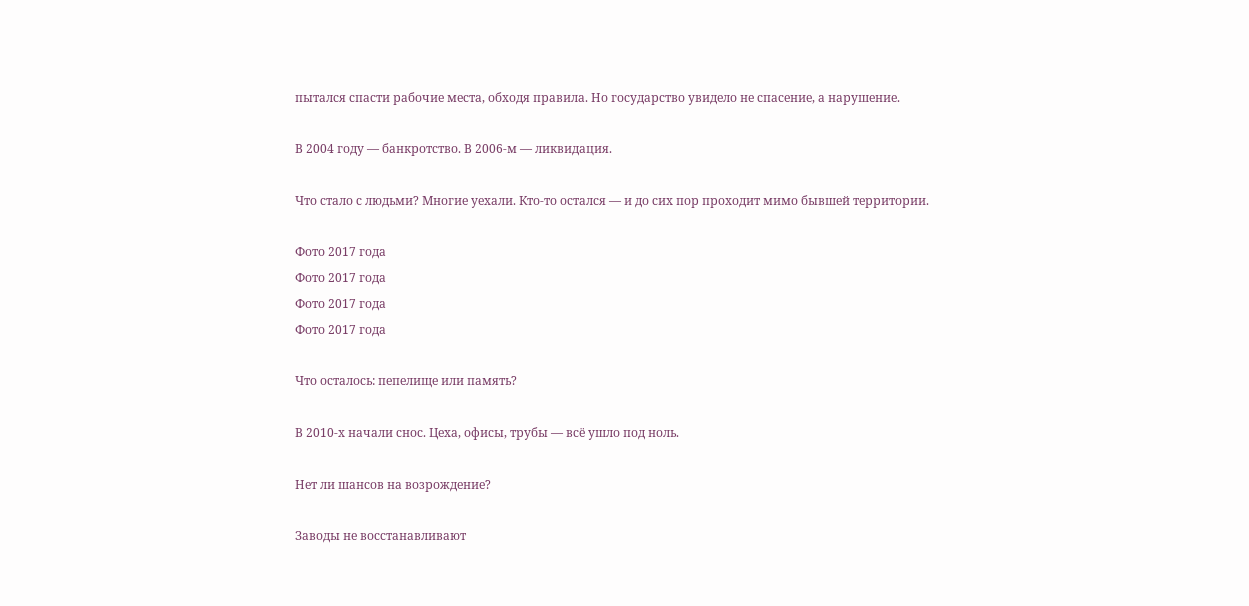пытался спасти рабочие места, обходя правила. Но государство увидело не спасение, а нарушение.

В 2004 году — банкротство. В 2006-м — ликвидация.

Что стало с людьми? Многие уехали. Кто-то остался — и до сих пор проходит мимо бывшей территории.

Фото 2017 года
Фото 2017 года
Фото 2017 года
Фото 2017 года

Что осталось: пепелище или память?

В 2010-х начали снос. Цеха, офисы, трубы — всё ушло под ноль.

Нет ли шансов на возрождение?

Заводы не восстанавливают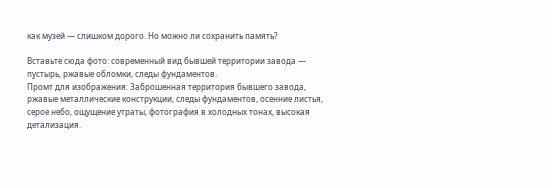как музей — слишком дорого. Но можно ли сохранить память?

Вставьте сюда фото: современный вид бывшей территории завода — пустырь, ржавые обломки, следы фундаментов.
Промт для изображения: Заброшенная территория бывшего завода, ржавые металлические конструкции, следы фундаментов, осенние листья, серое небо, ощущение утраты, фотография в холодных тонах, высокая детализация.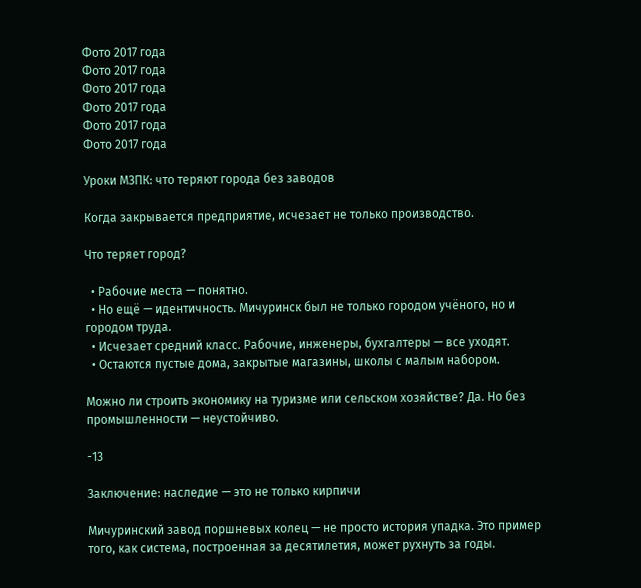Фото 2017 года
Фото 2017 года
Фото 2017 года
Фото 2017 года
Фото 2017 года
Фото 2017 года

Уроки МЗПК: что теряют города без заводов

Когда закрывается предприятие, исчезает не только производство.

Что теряет город?

  • Рабочие места — понятно.
  • Но ещё — идентичность. Мичуринск был не только городом учёного, но и городом труда.
  • Исчезает средний класс. Рабочие, инженеры, бухгалтеры — все уходят.
  • Остаются пустые дома, закрытые магазины, школы с малым набором.

Можно ли строить экономику на туризме или сельском хозяйстве? Да. Но без промышленности — неустойчиво.

-13

Заключение: наследие — это не только кирпичи

Мичуринский завод поршневых колец — не просто история упадка. Это пример того, как система, построенная за десятилетия, может рухнуть за годы.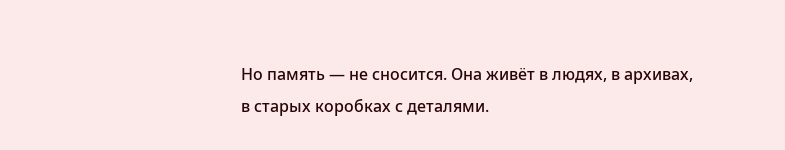Но память — не сносится. Она живёт в людях, в архивах, в старых коробках с деталями.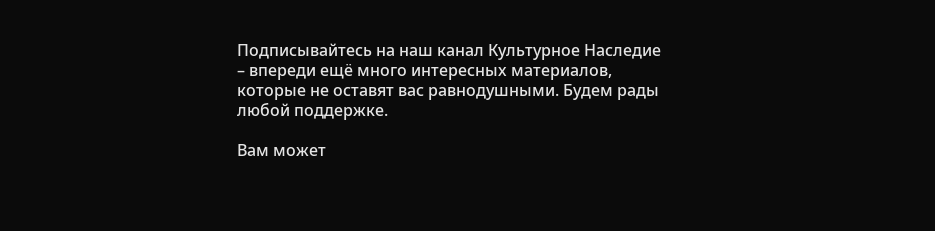Подписывайтесь на наш канал Культурное Наследие – впереди ещё много интересных материалов, которые не оставят вас равнодушными. Будем рады любой поддержке.

Вам может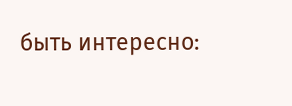быть интересно: